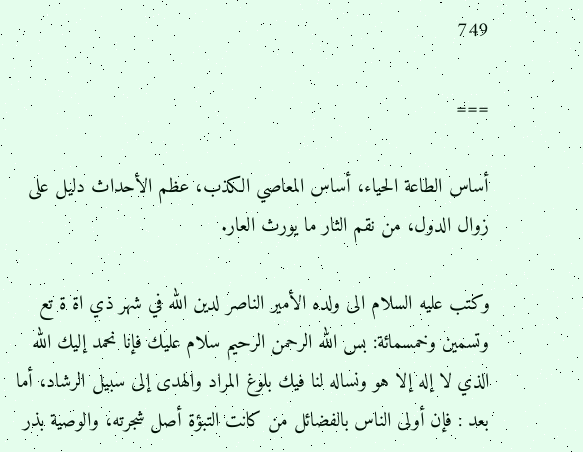749

===

أساس الطاعة الحياء، أساس المعاصي الكذب، عظم الأحداث دليل على زوال الدول، من نقم الثار ما يورث العار.

وكتب عليه السلام الى ولده الأمير الناصر لدين الله في شهر ذي اة ة تع وتسمين وخمسمائة: بس الله الرحمن الرحيم سلام عليك فإنا نحمد إليك الله الذي لا إله إلا هو ونساله لنا فيك بلوغ المراد والهدى إلى سبيل الرشاد، أما بعد : فإن أولى الناس بالفضائل من كانت التبؤة أصل شجرته، والوصية بذر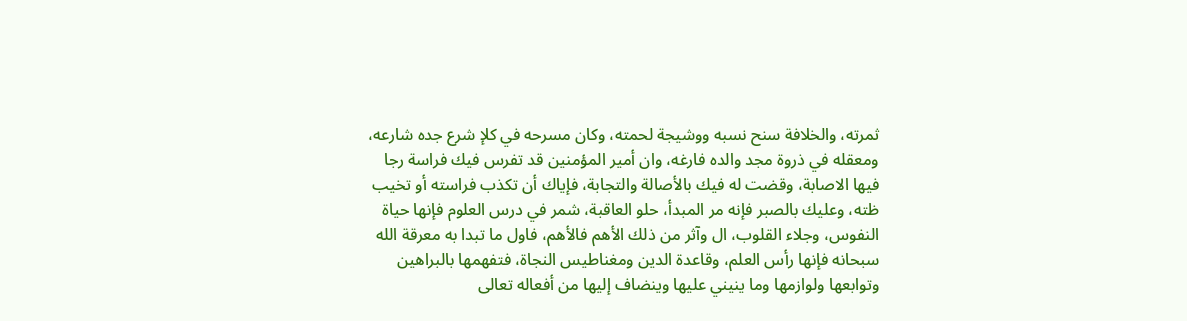ثمرته، والخلافة سنح نسبه ووشيجة لحمته، وكان مسرحه في كلإ شرع جده شارعه، ومعقله في ذروة مجد والده فارغه، وان أمير المؤمنين قد تفرس فيك فراسة رجا فيها الاصابة، وقضت له فيك بالأصالة والتجابة، فإياك أن تكذب فراسته أو تخيب ظته، وعليك بالصبر فإنه مر المبدأ، حلو العاقبة، شمر في درس العلوم فإنها حياة النفوس، وجلاء القلوب، ال وآثر من ذلك الأهم فالأهم، فاول ما تبدا به معرقة الله سبحانه فإنها رأس العلم، وقاعدة الدين ومغناطيس النجاة، فتفهمها بالبراهين وتوابعها ولوازمها وما ينيني عليها وينضاف إليها من أفعاله تعالى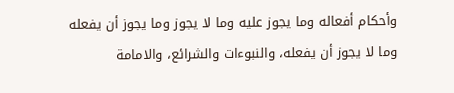وأحكام أفعاله وما يجوز عليه وما لا يجوز وما يجوز أن يفعله وما لا يجوز أن يفعله، والنبوءات والشرائع، والامامة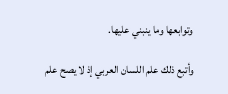وتوابعها وما ينبني عليها.

وأتبع ذلك علم اللسان العربي إذ لا يصح علم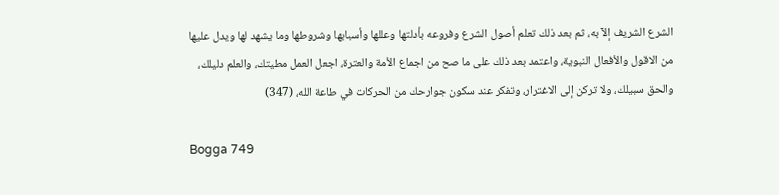الشرع الشريف إلآ به، ثم بعد ذلك تعلم أصول الشرع وفروعه بأدلتها وعللها وأسبابها وشروطها وما يشهد لها ويدل عليها من الاقول والأفعال النبوية، واعتمد بعد ذلك على ما صح من اجماع الأمة والعترة، اجعل العمل مطيتك، والعلم دليلك، والحق سبيلك، ولا تركن إلى الاغترار، وتفكر عند سكون جوارحك من الحركات في طاعة الله، (347)

Bogga 749